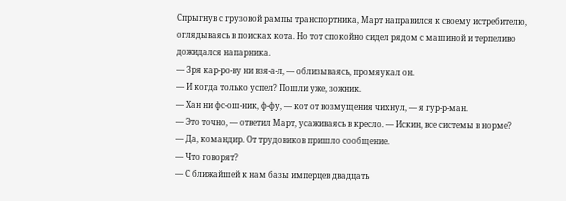Спрыгнув с грузовой рампы транспортника, Март направился к своему истребителю, оглядываясь в поисках кота. Но тот спокойно сидел рядом с машиной и терпеливо дожидался напарника.
— Зря кар-ро-ву ни взя-а-л, — облизываясь, промяукал он.
— И когда только успел? Пошли уже, зожник.
— Хан ни фс-ош-ник, ф-фу, — кот от возмущения чихнул, — я гур-р-ман.
— Это точно, — ответил Март, усаживаясь в кресло. — Искин, все системы в норме?
— Да, командир. От трудовиков пришло сообщение.
— Что говорят?
— С ближайшей к нам базы имперцев двадцать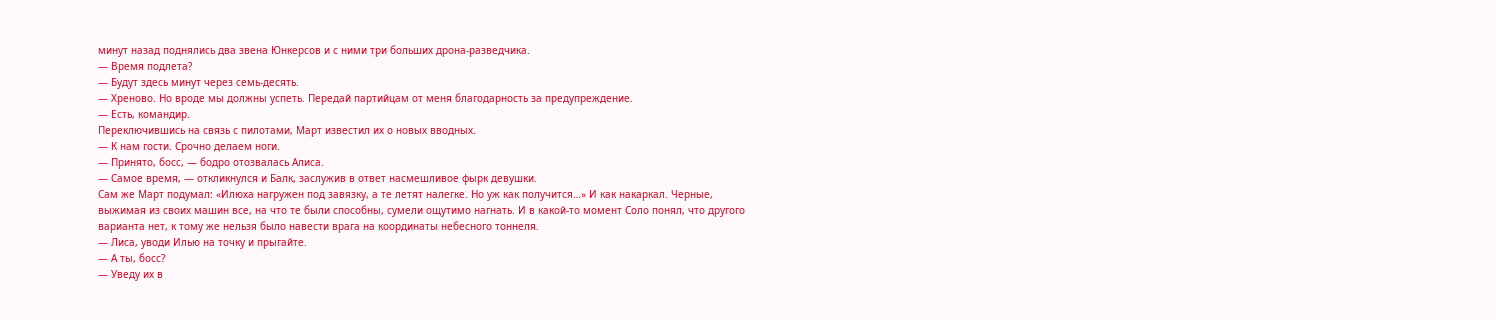минут назад поднялись два звена Юнкерсов и с ними три больших дрона-разведчика.
— Время подлета?
— Будут здесь минут через семь-десять.
— Хреново. Но вроде мы должны успеть. Передай партийцам от меня благодарность за предупреждение.
— Есть, командир.
Переключившись на связь с пилотами, Март известил их о новых вводных.
— К нам гости. Срочно делаем ноги.
— Принято, босс, — бодро отозвалась Алиса.
— Самое время, — откликнулся и Балк, заслужив в ответ насмешливое фырк девушки.
Сам же Март подумал: «Илюха нагружен под завязку, а те летят налегке. Но уж как получится…» И как накаркал. Черные, выжимая из своих машин все, на что те были способны, сумели ощутимо нагнать. И в какой-то момент Соло понял, что другого варианта нет, к тому же нельзя было навести врага на координаты небесного тоннеля.
— Лиса, уводи Илью на точку и прыгайте.
— А ты, босс?
— Уведу их в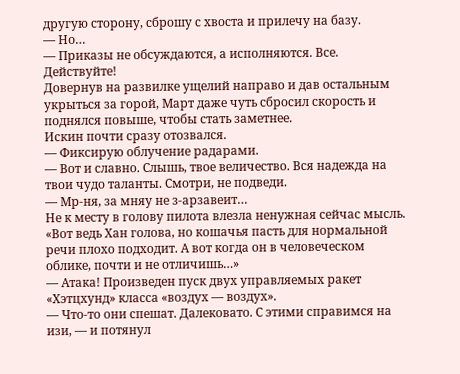другую сторону, сброшу с хвоста и прилечу на базу.
— Но…
— Приказы не обсуждаются, а исполняются. Все. Действуйте!
Довернув на развилке ущелий направо и дав остальным укрыться за горой, Март даже чуть сбросил скорость и поднялся повыше, чтобы стать заметнее.
Искин почти сразу отозвался.
— Фиксирую облучение радарами.
— Вот и славно. Слышь, твое величество. Вся надежда на твои чудо таланты. Смотри, не подведи.
— Мр-ня, за мняу не з-арзавеит…
Не к месту в голову пилота влезла ненужная сейчас мысль. «Вот ведь Хан голова, но кошачья пасть для нормальной речи плохо подходит. А вот когда он в человеческом облике, почти и не отличишь…»
— Атака! Произведен пуск двух управляемых ракет «Хэтцхунд» класса «воздух — воздух».
— Что-то они спешат. Далековато. С этими справимся на изи, — и потянул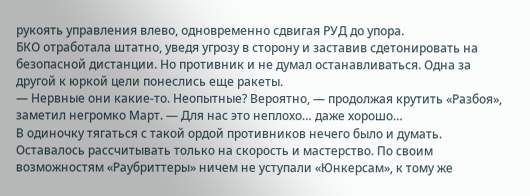рукоять управления влево, одновременно сдвигая РУД до упора.
БКО отработала штатно, уведя угрозу в сторону и заставив сдетонировать на безопасной дистанции. Но противник и не думал останавливаться. Одна за другой к юркой цели понеслись еще ракеты.
— Нервные они какие-то. Неопытные? Вероятно, — продолжая крутить «Разбоя», заметил негромко Март. — Для нас это неплохо… даже хорошо…
В одиночку тягаться с такой ордой противников нечего было и думать. Оставалось рассчитывать только на скорость и мастерство. По своим возможностям «Раубриттеры» ничем не уступали «Юнкерсам», к тому же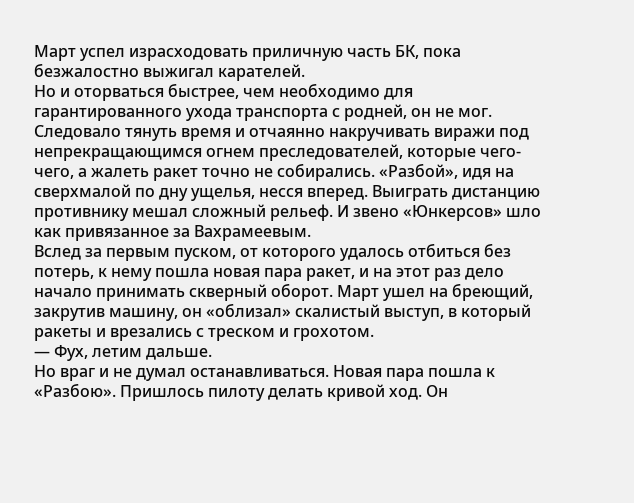Март успел израсходовать приличную часть БК, пока безжалостно выжигал карателей.
Но и оторваться быстрее, чем необходимо для гарантированного ухода транспорта с родней, он не мог. Следовало тянуть время и отчаянно накручивать виражи под непрекращающимся огнем преследователей, которые чего-чего, а жалеть ракет точно не собирались. «Разбой», идя на сверхмалой по дну ущелья, несся вперед. Выиграть дистанцию противнику мешал сложный рельеф. И звено «Юнкерсов» шло как привязанное за Вахрамеевым.
Вслед за первым пуском, от которого удалось отбиться без потерь, к нему пошла новая пара ракет, и на этот раз дело начало принимать скверный оборот. Март ушел на бреющий, закрутив машину, он «облизал» скалистый выступ, в который ракеты и врезались с треском и грохотом.
— Фух, летим дальше.
Но враг и не думал останавливаться. Новая пара пошла к «Разбою». Пришлось пилоту делать кривой ход. Он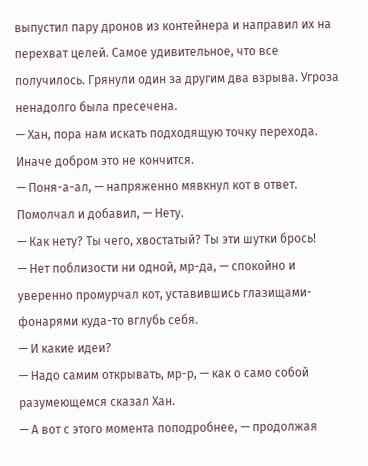выпустил пару дронов из контейнера и направил их на перехват целей. Самое удивительное, что все получилось. Грянули один за другим два взрыва. Угроза ненадолго была пресечена.
— Хан, пора нам искать подходящую точку перехода. Иначе добром это не кончится.
— Поня-а-ал, — напряженно мявкнул кот в ответ. Помолчал и добавил, — Нету.
— Как нету? Ты чего, хвостатый? Ты эти шутки брось!
— Нет поблизости ни одной, мр-да, — спокойно и уверенно промурчал кот, уставившись глазищами-фонарями куда-то вглубь себя.
— И какие идеи?
— Надо самим открывать, мр-р, — как о само собой разумеющемся сказал Хан.
— А вот с этого момента поподробнее, — продолжая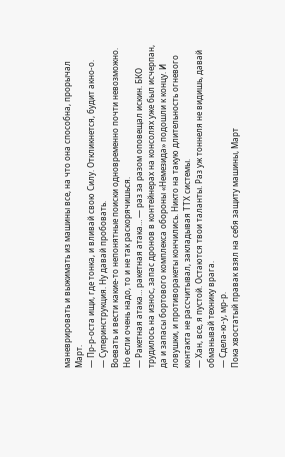маневрировать и выжимать из машины все, на что она способна, прорычал Март.
— Пр-р-оста ищи, где тонка, и вливай свою Силу. Откликнется, будит акно-о.
— Суперинструкция. Ну давай пробовать.
Воевать и вести какие-то непонятные поиски одновременно почти невозможно. Но если очень надо, то и не так раскорячишься.
— Ракетная атака… ракетная атака… — раз за разом оповещал искин. БКО трудилось на износ, запас дронов в контейнерах на консолях уже был исчерпан, да и запасы бортового комплекса обороны «Немезида» подошли к концу. И ловушки, и противоракеты кончились. Никто на такую длительность огневого контакта не рассчитывал, закладывая ТТХ системы.
— Хан, все, я пустой. Остаются твои таланты. Раз уж тоннеля не видишь, давай обманывай технику врага.
— Сдела-ю-у, мр-р.
Пока хвостатый правак взял на себя защиту машины, Март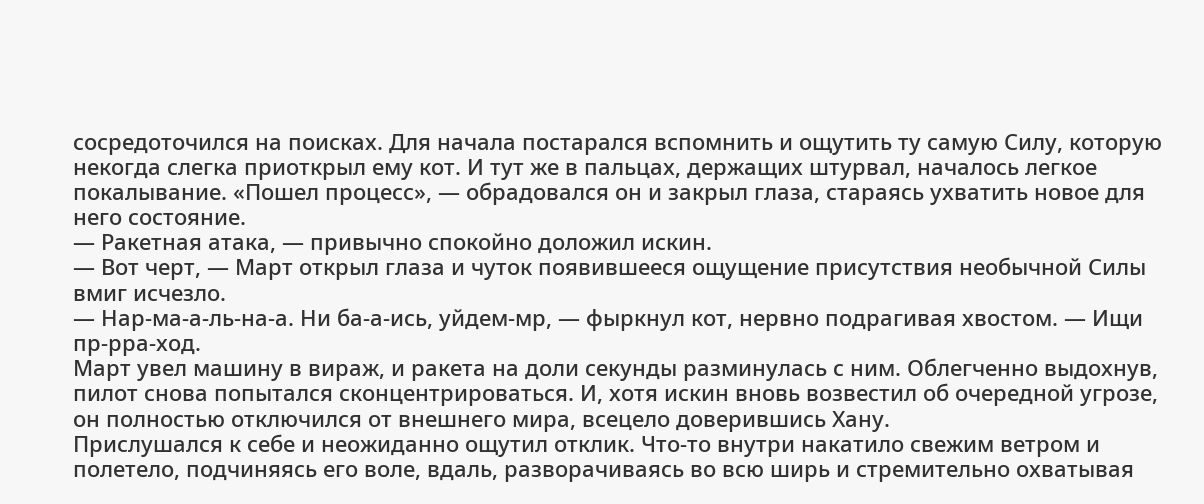сосредоточился на поисках. Для начала постарался вспомнить и ощутить ту самую Силу, которую некогда слегка приоткрыл ему кот. И тут же в пальцах, держащих штурвал, началось легкое покалывание. «Пошел процесс», — обрадовался он и закрыл глаза, стараясь ухватить новое для него состояние.
— Ракетная атака, — привычно спокойно доложил искин.
— Вот черт, — Март открыл глаза и чуток появившееся ощущение присутствия необычной Силы вмиг исчезло.
— Нар-ма-а-ль-на-а. Ни ба-а-ись, уйдем-мр, — фыркнул кот, нервно подрагивая хвостом. — Ищи пр-рра-ход.
Март увел машину в вираж, и ракета на доли секунды разминулась с ним. Облегченно выдохнув, пилот снова попытался сконцентрироваться. И, хотя искин вновь возвестил об очередной угрозе, он полностью отключился от внешнего мира, всецело доверившись Хану.
Прислушался к себе и неожиданно ощутил отклик. Что-то внутри накатило свежим ветром и полетело, подчиняясь его воле, вдаль, разворачиваясь во всю ширь и стремительно охватывая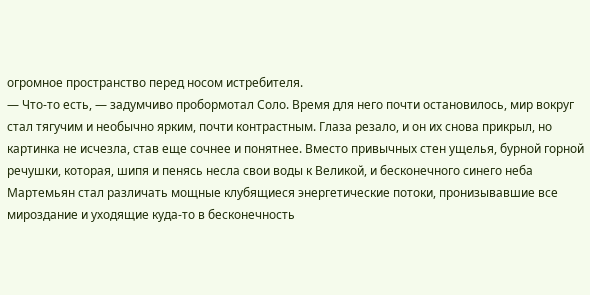огромное пространство перед носом истребителя.
— Что-то есть, — задумчиво пробормотал Соло. Время для него почти остановилось, мир вокруг стал тягучим и необычно ярким, почти контрастным. Глаза резало, и он их снова прикрыл, но картинка не исчезла, став еще сочнее и понятнее. Вместо привычных стен ущелья, бурной горной речушки, которая, шипя и пенясь несла свои воды к Великой, и бесконечного синего неба Мартемьян стал различать мощные клубящиеся энергетические потоки, пронизывавшие все мироздание и уходящие куда-то в бесконечность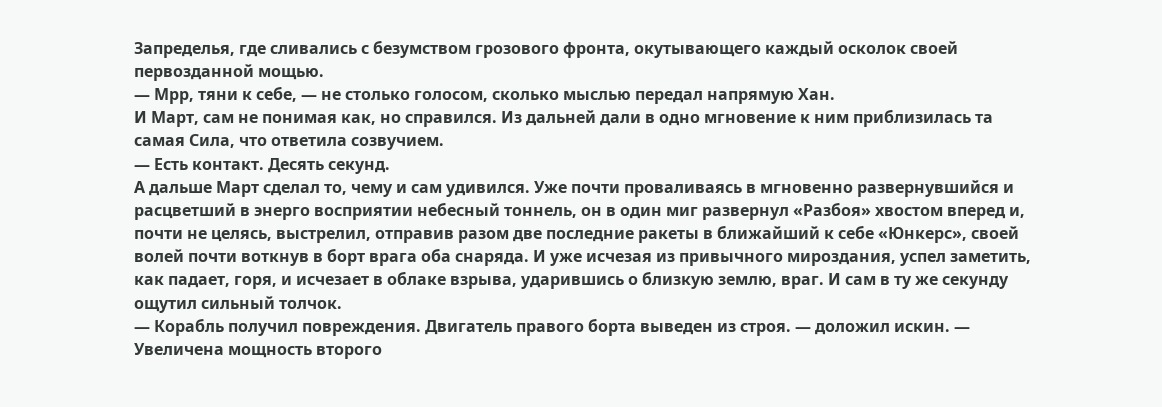Запределья, где сливались с безумством грозового фронта, окутывающего каждый осколок своей первозданной мощью.
— Мрр, тяни к себе, — не столько голосом, сколько мыслью передал напрямую Хан.
И Март, сам не понимая как, но справился. Из дальней дали в одно мгновение к ним приблизилась та самая Сила, что ответила созвучием.
— Есть контакт. Десять секунд.
А дальше Март сделал то, чему и сам удивился. Уже почти проваливаясь в мгновенно развернувшийся и расцветший в энерго восприятии небесный тоннель, он в один миг развернул «Разбоя» хвостом вперед и, почти не целясь, выстрелил, отправив разом две последние ракеты в ближайший к себе «Юнкерс», своей волей почти воткнув в борт врага оба снаряда. И уже исчезая из привычного мироздания, успел заметить, как падает, горя, и исчезает в облаке взрыва, ударившись о близкую землю, враг. И сам в ту же секунду ощутил сильный толчок.
— Корабль получил повреждения. Двигатель правого борта выведен из строя. — доложил искин. — Увеличена мощность второго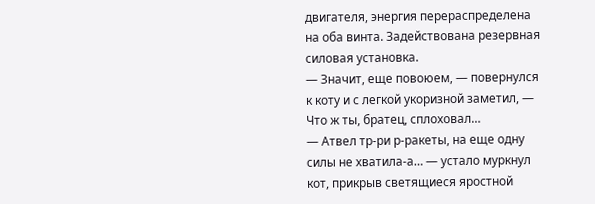двигателя, энергия перераспределена на оба винта. Задействована резервная силовая установка.
— Значит, еще повоюем, — повернулся к коту и с легкой укоризной заметил, — Что ж ты, братец, сплоховал…
— Атвел тр-ри р-ракеты, на еще одну силы не хватила-а… — устало муркнул кот, прикрыв светящиеся яростной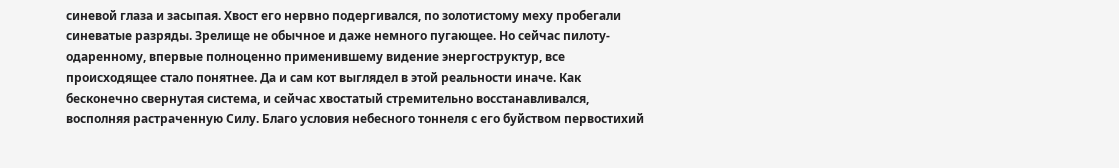синевой глаза и засыпая. Хвост его нервно подергивался, по золотистому меху пробегали синеватые разряды. Зрелище не обычное и даже немного пугающее. Но сейчас пилоту-одаренному, впервые полноценно применившему видение энергоструктур, все происходящее стало понятнее. Да и сам кот выглядел в этой реальности иначе. Как бесконечно свернутая система, и сейчас хвостатый стремительно восстанавливался, восполняя растраченную Силу. Благо условия небесного тоннеля с его буйством первостихий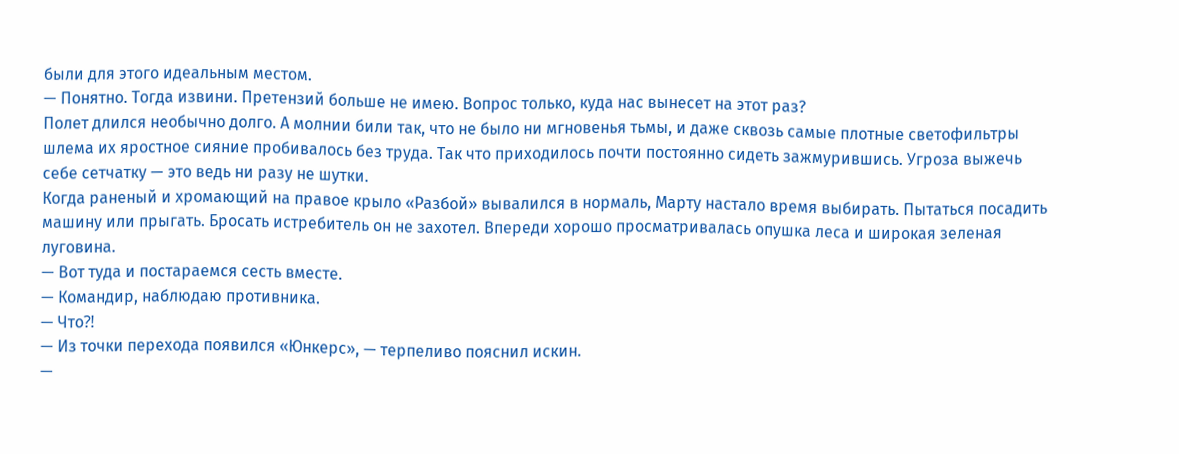были для этого идеальным местом.
— Понятно. Тогда извини. Претензий больше не имею. Вопрос только, куда нас вынесет на этот раз?
Полет длился необычно долго. А молнии били так, что не было ни мгновенья тьмы, и даже сквозь самые плотные светофильтры шлема их яростное сияние пробивалось без труда. Так что приходилось почти постоянно сидеть зажмурившись. Угроза выжечь себе сетчатку — это ведь ни разу не шутки.
Когда раненый и хромающий на правое крыло «Разбой» вывалился в нормаль, Марту настало время выбирать. Пытаться посадить машину или прыгать. Бросать истребитель он не захотел. Впереди хорошо просматривалась опушка леса и широкая зеленая луговина.
— Вот туда и постараемся сесть вместе.
— Командир, наблюдаю противника.
— Что⁈
— Из точки перехода появился «Юнкерс», — терпеливо пояснил искин.
—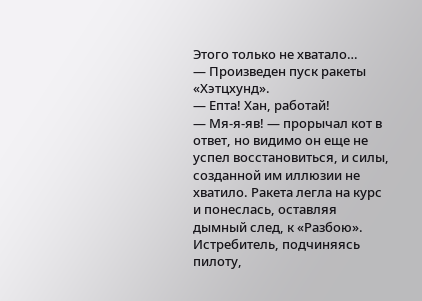Этого только не хватало…
— Произведен пуск ракеты «Хэтцхунд».
— Епта! Хан, работай!
— Мя-я-яв! — прорычал кот в ответ, но видимо он еще не успел восстановиться, и силы, созданной им иллюзии не хватило. Ракета легла на курс и понеслась, оставляя дымный след, к «Разбою». Истребитель, подчиняясь пилоту,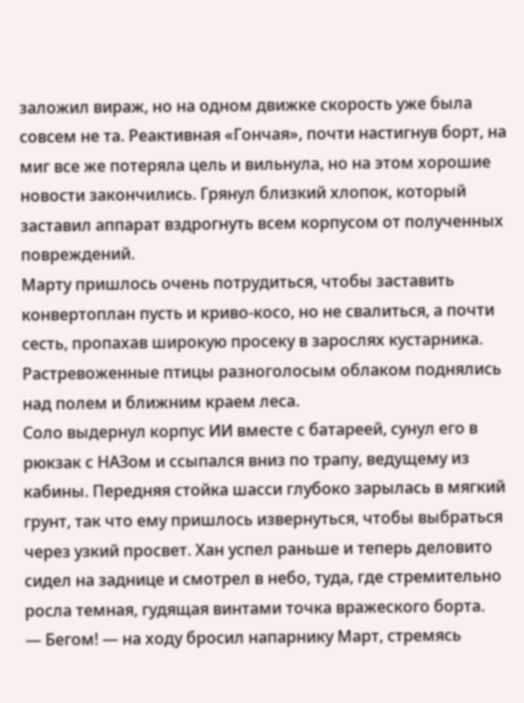заложил вираж, но на одном движке скорость уже была совсем не та. Реактивная «Гончая», почти настигнув борт, на миг все же потеряла цель и вильнула, но на этом хорошие новости закончились. Грянул близкий хлопок, который заставил аппарат вздрогнуть всем корпусом от полученных повреждений.
Марту пришлось очень потрудиться, чтобы заставить конвертоплан пусть и криво-косо, но не свалиться, а почти сесть, пропахав широкую просеку в зарослях кустарника. Растревоженные птицы разноголосым облаком поднялись над полем и ближним краем леса.
Соло выдернул корпус ИИ вместе с батареей, сунул его в рюкзак с НАЗом и ссыпался вниз по трапу, ведущему из кабины. Передняя стойка шасси глубоко зарылась в мягкий грунт, так что ему пришлось извернуться, чтобы выбраться через узкий просвет. Хан успел раньше и теперь деловито сидел на заднице и смотрел в небо, туда, где стремительно росла темная, гудящая винтами точка вражеского борта.
— Бегом! — на ходу бросил напарнику Март, стремясь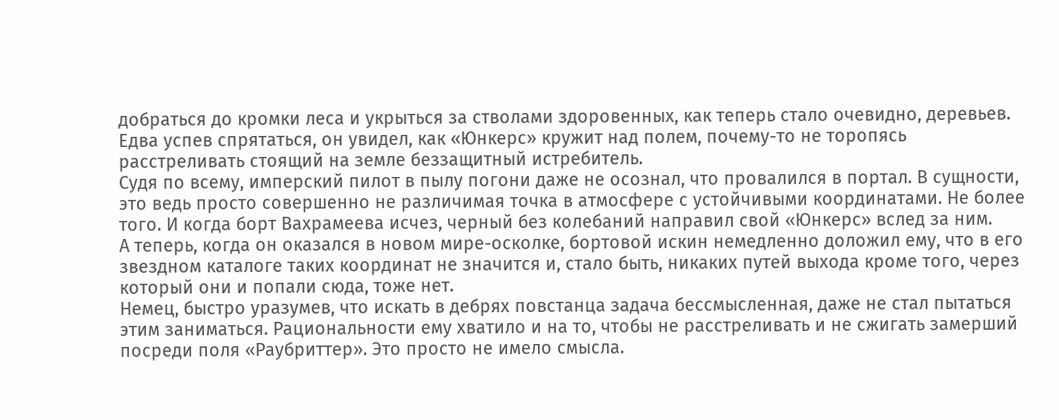добраться до кромки леса и укрыться за стволами здоровенных, как теперь стало очевидно, деревьев. Едва успев спрятаться, он увидел, как «Юнкерс» кружит над полем, почему-то не торопясь расстреливать стоящий на земле беззащитный истребитель.
Судя по всему, имперский пилот в пылу погони даже не осознал, что провалился в портал. В сущности, это ведь просто совершенно не различимая точка в атмосфере с устойчивыми координатами. Не более того. И когда борт Вахрамеева исчез, черный без колебаний направил свой «Юнкерс» вслед за ним.
А теперь, когда он оказался в новом мире-осколке, бортовой искин немедленно доложил ему, что в его звездном каталоге таких координат не значится и, стало быть, никаких путей выхода кроме того, через который они и попали сюда, тоже нет.
Немец, быстро уразумев, что искать в дебрях повстанца задача бессмысленная, даже не стал пытаться этим заниматься. Рациональности ему хватило и на то, чтобы не расстреливать и не сжигать замерший посреди поля «Раубриттер». Это просто не имело смысла.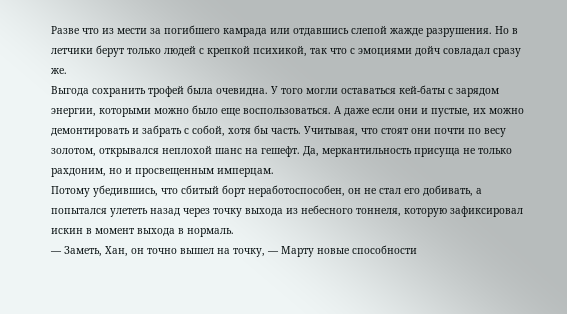Разве что из мести за погибшего камрада или отдавшись слепой жажде разрушения. Но в летчики берут только людей с крепкой психикой, так что с эмоциями дойч совладал сразу же.
Выгода сохранить трофей была очевидна. У того могли оставаться кей-баты с зарядом энергии, которыми можно было еще воспользоваться. А даже если они и пустые, их можно демонтировать и забрать с собой, хотя бы часть. Учитывая, что стоят они почти по весу золотом, открывался неплохой шанс на гешефт. Да, меркантильность присуща не только рахдоним, но и просвещенным имперцам.
Потому убедившись, что сбитый борт неработоспособен, он не стал его добивать, а попытался улететь назад через точку выхода из небесного тоннеля, которую зафиксировал искин в момент выхода в нормаль.
— Заметь, Хан, он точно вышел на точку, — Марту новые способности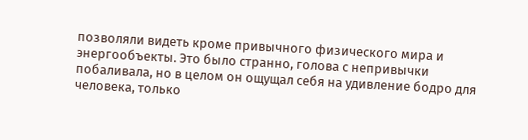позволяли видеть кроме привычного физического мира и энергообъекты. Это было странно, голова с непривычки побаливала, но в целом он ощущал себя на удивление бодро для человека, только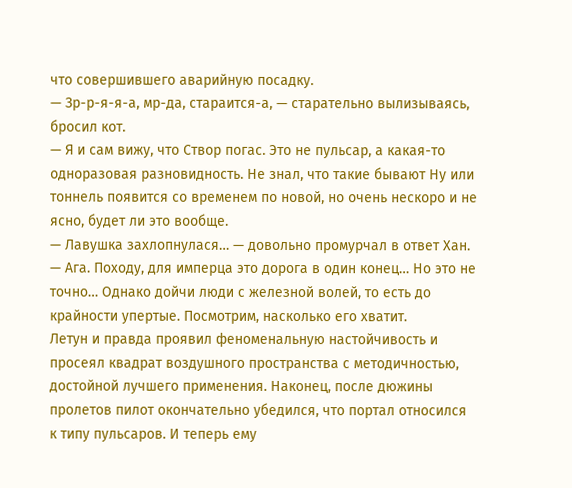что совершившего аварийную посадку.
— Зр-р-я-я-а, мр-да, стараится-а, — старательно вылизываясь, бросил кот.
— Я и сам вижу, что Створ погас. Это не пульсар, а какая-то одноразовая разновидность. Не знал, что такие бывают Ну или тоннель появится со временем по новой, но очень нескоро и не ясно, будет ли это вообще.
— Лавушка захлопнулася… — довольно промурчал в ответ Хан.
— Ага. Походу, для имперца это дорога в один конец… Но это не точно… Однако дойчи люди с железной волей, то есть до крайности упертые. Посмотрим, насколько его хватит.
Летун и правда проявил феноменальную настойчивость и просеял квадрат воздушного пространства с методичностью, достойной лучшего применения. Наконец, после дюжины пролетов пилот окончательно убедился, что портал относился к типу пульсаров. И теперь ему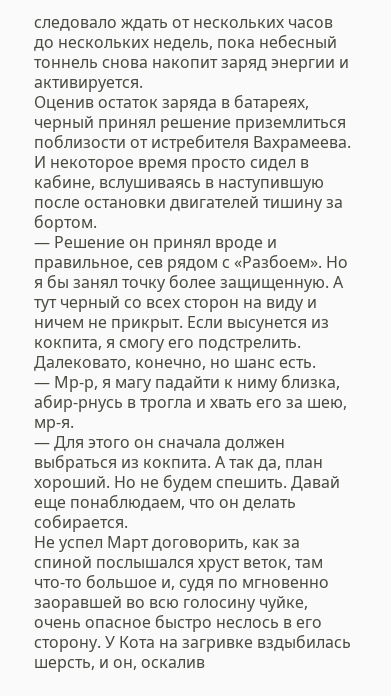следовало ждать от нескольких часов до нескольких недель, пока небесный тоннель снова накопит заряд энергии и активируется.
Оценив остаток заряда в батареях, черный принял решение приземлиться поблизости от истребителя Вахрамеева. И некоторое время просто сидел в кабине, вслушиваясь в наступившую после остановки двигателей тишину за бортом.
— Решение он принял вроде и правильное, сев рядом с «Разбоем». Но я бы занял точку более защищенную. А тут черный со всех сторон на виду и ничем не прикрыт. Если высунется из кокпита, я смогу его подстрелить. Далековато, конечно, но шанс есть.
— Мр-р, я магу падайти к ниму близка, абир-рнусь в трогла и хвать его за шею, мр-я.
— Для этого он сначала должен выбраться из кокпита. А так да, план хороший. Но не будем спешить. Давай еще понаблюдаем, что он делать собирается.
Не успел Март договорить, как за спиной послышался хруст веток, там что-то большое и, судя по мгновенно заоравшей во всю голосину чуйке, очень опасное быстро неслось в его сторону. У Кота на загривке вздыбилась шерсть, и он, оскалив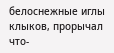белоснежные иглы клыков, прорычал что-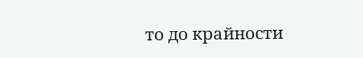то до крайности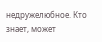недружелюбное. Кто знает, может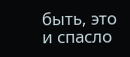быть, это и спасло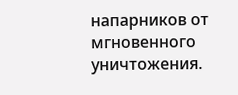напарников от мгновенного уничтожения.